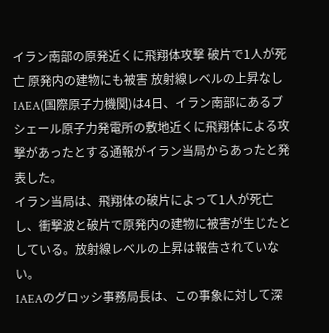イラン南部の原発近くに飛翔体攻撃 破片で1人が死亡 原発内の建物にも被害 放射線レベルの上昇なし
IAEA(国際原子力機関)は4日、イラン南部にあるブシェール原子力発電所の敷地近くに飛翔体による攻撃があったとする通報がイラン当局からあったと発表した。
イラン当局は、飛翔体の破片によって1人が死亡し、衝撃波と破片で原発内の建物に被害が生じたとしている。放射線レベルの上昇は報告されていない。
IAEAのグロッシ事務局長は、この事象に対して深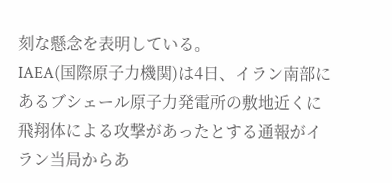刻な懸念を表明している。
IAEA(国際原子力機関)は4日、イラン南部にあるブシェール原子力発電所の敷地近くに飛翔体による攻撃があったとする通報がイラン当局からあ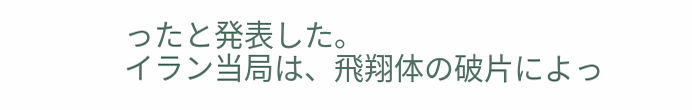ったと発表した。
イラン当局は、飛翔体の破片によっ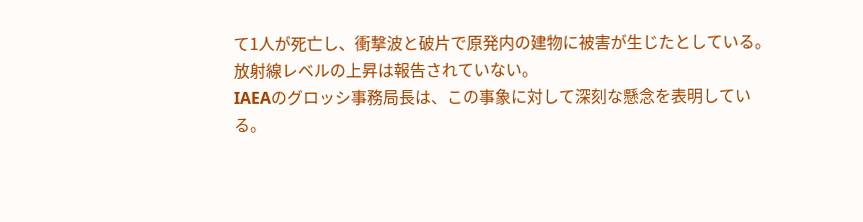て1人が死亡し、衝撃波と破片で原発内の建物に被害が生じたとしている。放射線レベルの上昇は報告されていない。
IAEAのグロッシ事務局長は、この事象に対して深刻な懸念を表明している。